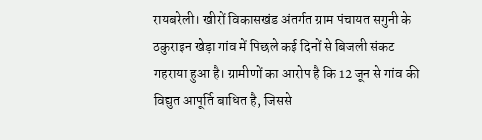रायबरेली। खीरों विकासखंड अंतर्गत ग्राम पंचायत सगुनी के ठकुराइन खेड़ा गांव में पिछले कई दिनों से बिजली संकट गहराया हुआ है। ग्रामीणों का आरोप है कि 12 जून से गांव की विद्युत आपूर्ति बाधित है, जिससे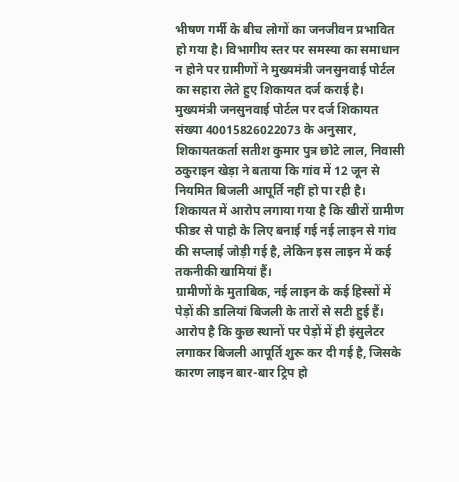भीषण गर्मी के बीच लोगों का जनजीवन प्रभावित हो गया है। विभागीय स्तर पर समस्या का समाधान न होने पर ग्रामीणों ने मुख्यमंत्री जनसुनवाई पोर्टल का सहारा लेते हुए शिकायत दर्ज कराई है।
मुख्यमंत्री जनसुनवाई पोर्टल पर दर्ज शिकायत संख्या 40015826022073 के अनुसार, शिकायतकर्ता सतीश कुमार पुत्र छोटे लाल, निवासी ठकुराइन खेड़ा ने बताया कि गांव में 12 जून से नियमित बिजली आपूर्ति नहीं हो पा रही है। शिकायत में आरोप लगाया गया है कि खीरों ग्रामीण फीडर से पाहो के लिए बनाई गई नई लाइन से गांव की सप्लाई जोड़ी गई है, लेकिन इस लाइन में कई तकनीकी खामियां हैं।
ग्रामीणों के मुताबिक, नई लाइन के कई हिस्सों में पेड़ों की डालियां बिजली के तारों से सटी हुई हैं। आरोप है कि कुछ स्थानों पर पेड़ों में ही इंसुलेटर लगाकर बिजली आपूर्ति शुरू कर दी गई है, जिसके कारण लाइन बार-बार ट्रिप हो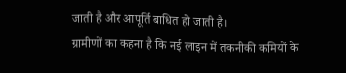जाती है और आपूर्ति बाधित हो जाती है।
ग्रामीणों का कहना है कि नई लाइन में तकनीकी कमियों के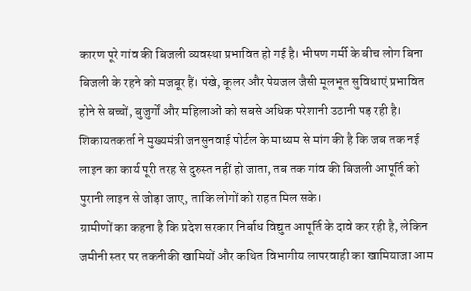कारण पूरे गांव की बिजली व्यवस्था प्रभावित हो गई है। भीषण गर्मी के बीच लोग बिना बिजली के रहने को मजबूर हैं। पंखे, कूलर और पेयजल जैसी मूलभूत सुविधाएं प्रभावित होने से बच्चों, बुजुर्गों और महिलाओं को सबसे अधिक परेशानी उठानी पड़ रही है।
शिकायतकर्ता ने मुख्यमंत्री जनसुनवाई पोर्टल के माध्यम से मांग की है कि जब तक नई लाइन का कार्य पूरी तरह से दुरुस्त नहीं हो जाता, तब तक गांव की बिजली आपूर्ति को पुरानी लाइन से जोड़ा जाए, ताकि लोगों को राहत मिल सके।
ग्रामीणों का कहना है कि प्रदेश सरकार निर्बाध विद्युत आपूर्ति के दावे कर रही है, लेकिन जमीनी स्तर पर तकनीकी खामियों और कथित विभागीय लापरवाही का खामियाजा आम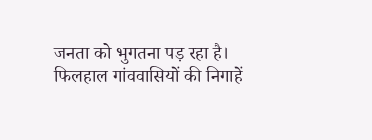जनता को भुगतना पड़ रहा है।
फिलहाल गांववासियों की निगाहें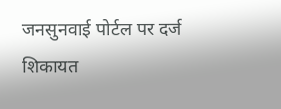जनसुनवाई पोर्टल पर दर्ज शिकायत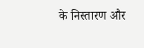के निस्तारण और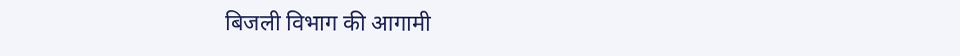बिजली विभाग की आगामी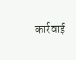कार्रवाई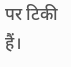पर टिकी हैं।